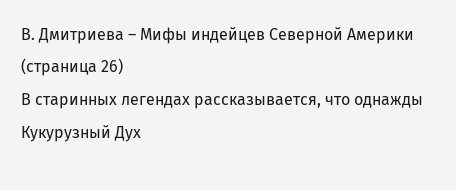В. Дмитриева – Мифы индейцев Северной Америки (страница 26)
В старинных легендах рассказывается, что однажды Кукурузный Дух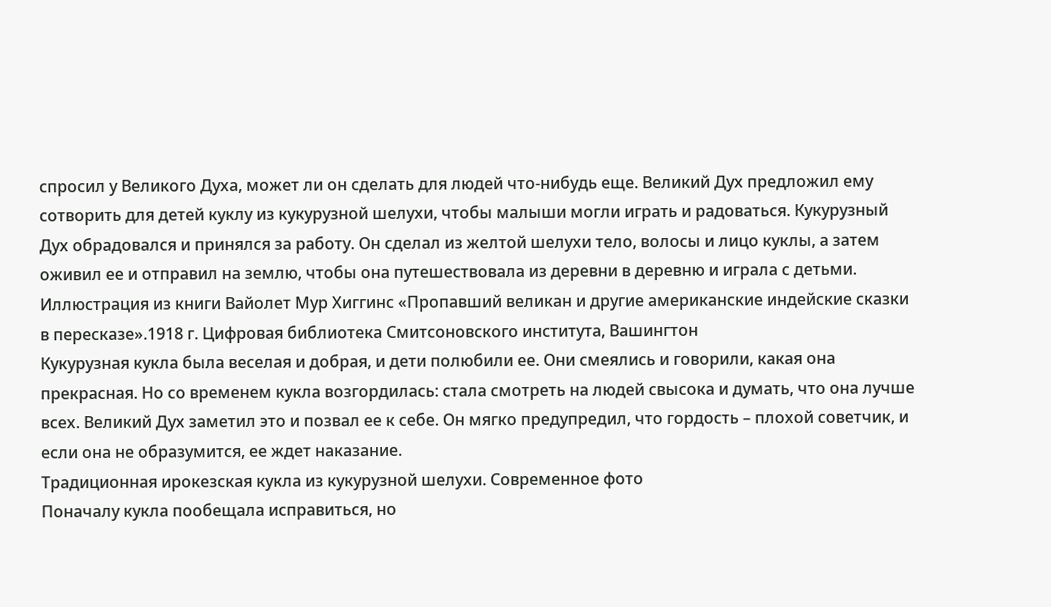спросил у Великого Духа, может ли он сделать для людей что-нибудь еще. Великий Дух предложил ему сотворить для детей куклу из кукурузной шелухи, чтобы малыши могли играть и радоваться. Кукурузный Дух обрадовался и принялся за работу. Он сделал из желтой шелухи тело, волосы и лицо куклы, а затем оживил ее и отправил на землю, чтобы она путешествовала из деревни в деревню и играла с детьми.
Иллюстрация из книги Вайолет Мур Хиггинс «Пропавший великан и другие американские индейские сказки в пересказе».1918 г. Цифровая библиотека Смитсоновского института, Вашингтон
Кукурузная кукла была веселая и добрая, и дети полюбили ее. Они смеялись и говорили, какая она прекрасная. Но со временем кукла возгордилась: стала смотреть на людей свысока и думать, что она лучше всех. Великий Дух заметил это и позвал ее к себе. Он мягко предупредил, что гордость – плохой советчик, и если она не образумится, ее ждет наказание.
Традиционная ирокезская кукла из кукурузной шелухи. Современное фото
Поначалу кукла пообещала исправиться, но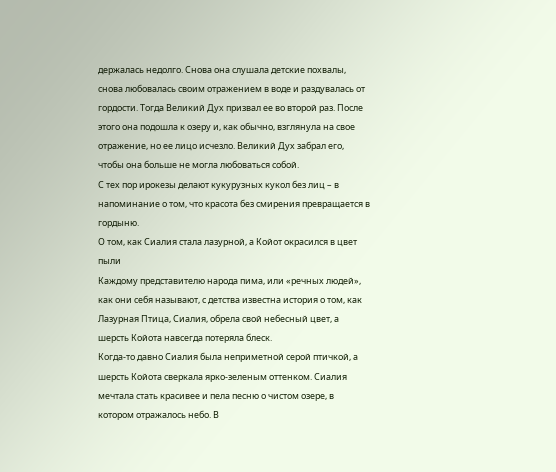держалась недолго. Снова она слушала детские похвалы, снова любовалась своим отражением в воде и раздувалась от гордости. Тогда Великий Дух призвал ее во второй раз. После этого она подошла к озеру и, как обычно, взглянула на свое отражение, но ее лицо исчезло. Великий Дух забрал его, чтобы она больше не могла любоваться собой.
С тех пор ирокезы делают кукурузных кукол без лиц – в напоминание о том, что красота без смирения превращается в гордыню.
О том, как Сиалия стала лазурной, а Койот окрасился в цвет пыли
Каждому представителю народа пима, или «речных людей», как они себя называют, с детства известна история о том, как Лазурная Птица, Сиалия, обрела свой небесный цвет, а шерсть Койота навсегда потеряла блеск.
Когда-то давно Сиалия была неприметной серой птичкой, а шерсть Койота сверкала ярко-зеленым оттенком. Сиалия мечтала стать красивее и пела песню о чистом озере, в котором отражалось небо. В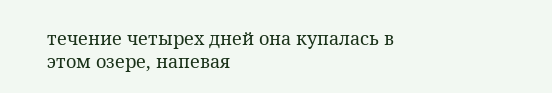течение четырех дней она купалась в этом озере, напевая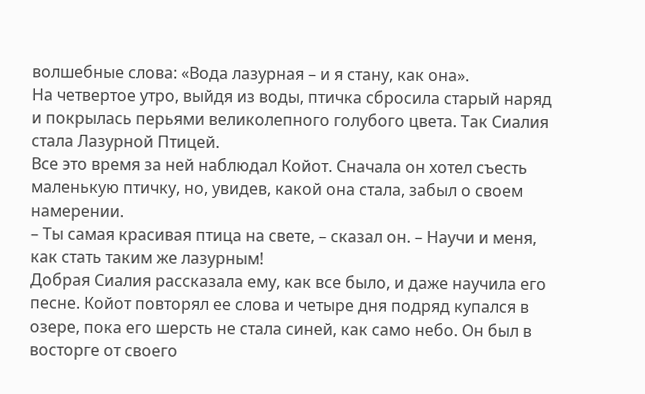волшебные слова: «Вода лазурная – и я стану, как она».
На четвертое утро, выйдя из воды, птичка сбросила старый наряд и покрылась перьями великолепного голубого цвета. Так Сиалия стала Лазурной Птицей.
Все это время за ней наблюдал Койот. Сначала он хотел съесть маленькую птичку, но, увидев, какой она стала, забыл о своем намерении.
– Ты самая красивая птица на свете, – сказал он. – Научи и меня, как стать таким же лазурным!
Добрая Сиалия рассказала ему, как все было, и даже научила его песне. Койот повторял ее слова и четыре дня подряд купался в озере, пока его шерсть не стала синей, как само небо. Он был в восторге от своего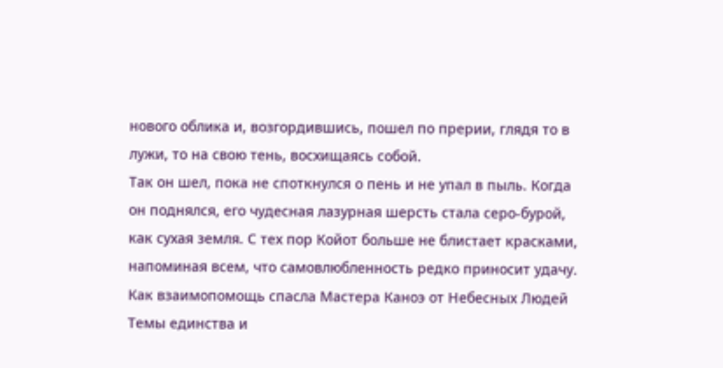нового облика и, возгордившись, пошел по прерии, глядя то в лужи, то на свою тень, восхищаясь собой.
Так он шел, пока не споткнулся о пень и не упал в пыль. Когда он поднялся, его чудесная лазурная шерсть стала серо-бурой, как сухая земля. С тех пор Койот больше не блистает красками, напоминая всем, что самовлюбленность редко приносит удачу.
Как взаимопомощь спасла Мастера Каноэ от Небесных Людей
Темы единства и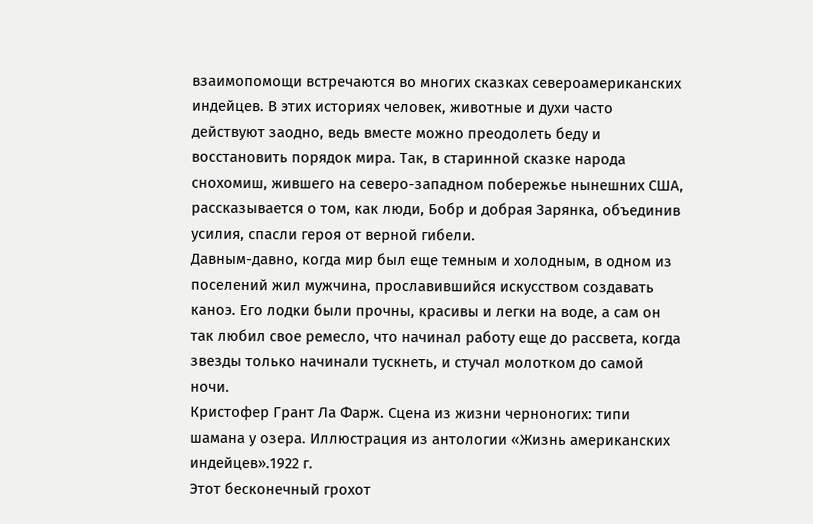взаимопомощи встречаются во многих сказках североамериканских индейцев. В этих историях человек, животные и духи часто действуют заодно, ведь вместе можно преодолеть беду и восстановить порядок мира. Так, в старинной сказке народа снохомиш, жившего на северо-западном побережье нынешних США, рассказывается о том, как люди, Бобр и добрая Зарянка, объединив усилия, спасли героя от верной гибели.
Давным-давно, когда мир был еще темным и холодным, в одном из поселений жил мужчина, прославившийся искусством создавать каноэ. Его лодки были прочны, красивы и легки на воде, а сам он так любил свое ремесло, что начинал работу еще до рассвета, когда звезды только начинали тускнеть, и стучал молотком до самой ночи.
Кристофер Грант Ла Фарж. Сцена из жизни черноногих: типи шамана у озера. Иллюстрация из антологии «Жизнь американских индейцев».1922 г.
Этот бесконечный грохот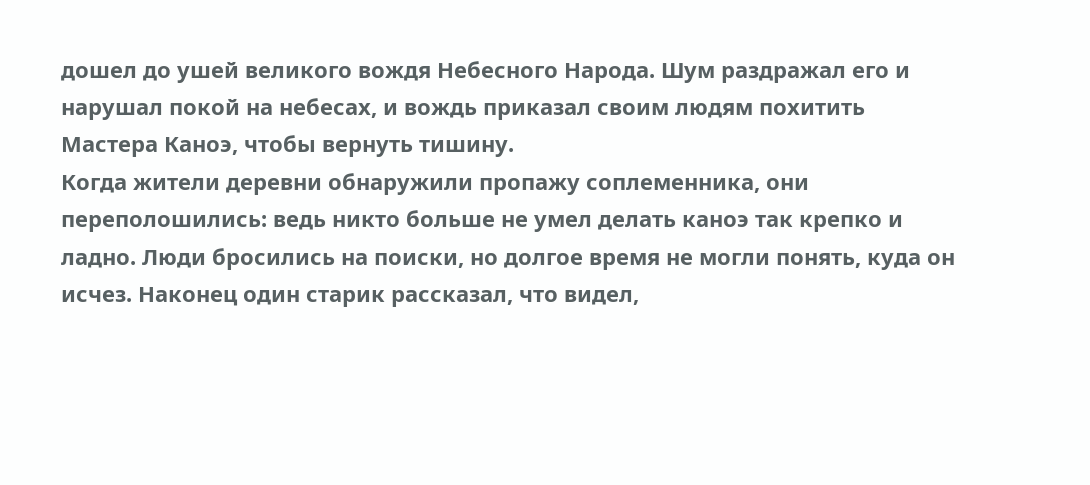дошел до ушей великого вождя Небесного Народа. Шум раздражал его и нарушал покой на небесах, и вождь приказал своим людям похитить Мастера Каноэ, чтобы вернуть тишину.
Когда жители деревни обнаружили пропажу соплеменника, они переполошились: ведь никто больше не умел делать каноэ так крепко и ладно. Люди бросились на поиски, но долгое время не могли понять, куда он исчез. Наконец один старик рассказал, что видел,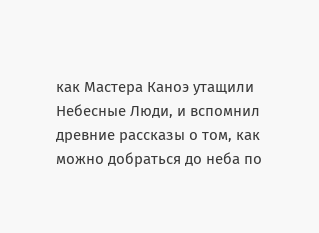как Мастера Каноэ утащили Небесные Люди, и вспомнил древние рассказы о том, как можно добраться до неба по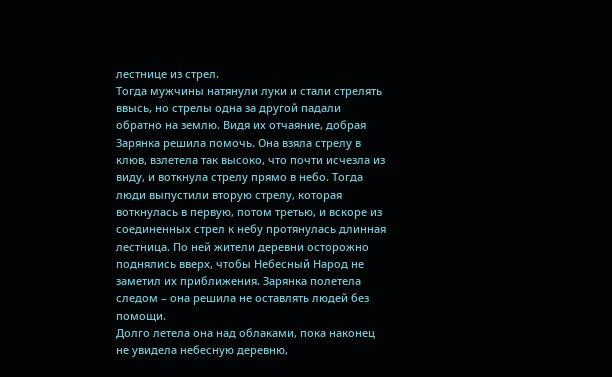лестнице из стрел.
Тогда мужчины натянули луки и стали стрелять ввысь, но стрелы одна за другой падали обратно на землю. Видя их отчаяние, добрая Зарянка решила помочь. Она взяла стрелу в клюв, взлетела так высоко, что почти исчезла из виду, и воткнула стрелу прямо в небо. Тогда люди выпустили вторую стрелу, которая воткнулась в первую, потом третью, и вскоре из соединенных стрел к небу протянулась длинная лестница. По ней жители деревни осторожно поднялись вверх, чтобы Небесный Народ не заметил их приближения. Зарянка полетела следом – она решила не оставлять людей без помощи.
Долго летела она над облаками, пока наконец не увидела небесную деревню,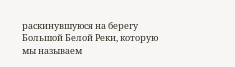раскинувшуюся на берегу Большой Белой Реки, которую мы называем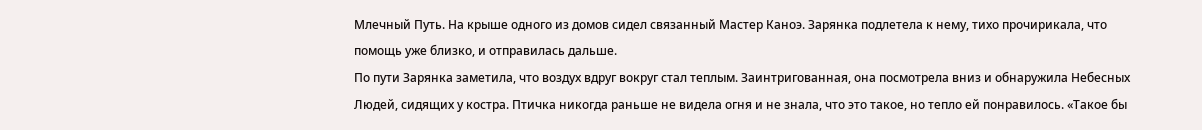Млечный Путь. На крыше одного из домов сидел связанный Мастер Каноэ. Зарянка подлетела к нему, тихо прочирикала, что помощь уже близко, и отправилась дальше.
По пути Зарянка заметила, что воздух вдруг вокруг стал теплым. Заинтригованная, она посмотрела вниз и обнаружила Небесных Людей, сидящих у костра. Птичка никогда раньше не видела огня и не знала, что это такое, но тепло ей понравилось. «Такое бы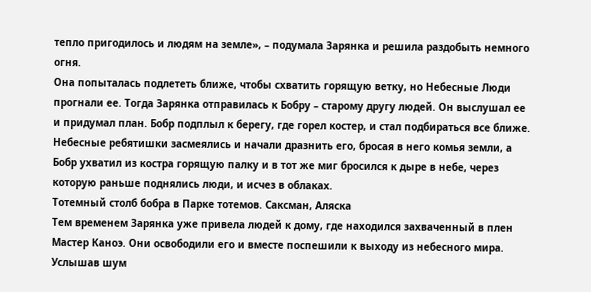тепло пригодилось и людям на земле», – подумала Зарянка и решила раздобыть немного огня.
Она попыталась подлететь ближе, чтобы схватить горящую ветку, но Небесные Люди прогнали ее. Тогда Зарянка отправилась к Бобру – старому другу людей. Он выслушал ее и придумал план. Бобр подплыл к берегу, где горел костер, и стал подбираться все ближе. Небесные ребятишки засмеялись и начали дразнить его, бросая в него комья земли, а Бобр ухватил из костра горящую палку и в тот же миг бросился к дыре в небе, через которую раньше поднялись люди, и исчез в облаках.
Тотемный столб бобра в Парке тотемов. Саксман, Аляска
Тем временем Зарянка уже привела людей к дому, где находился захваченный в плен Мастер Каноэ. Они освободили его и вместе поспешили к выходу из небесного мира. Услышав шум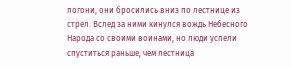погони, они бросились вниз по лестнице из стрел. Вслед за ними кинулся вождь Небесного Народа со своими воинами, но люди успели спуститься раньше, чем лестница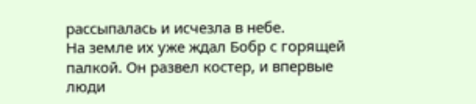рассыпалась и исчезла в небе.
На земле их уже ждал Бобр с горящей палкой. Он развел костер, и впервые люди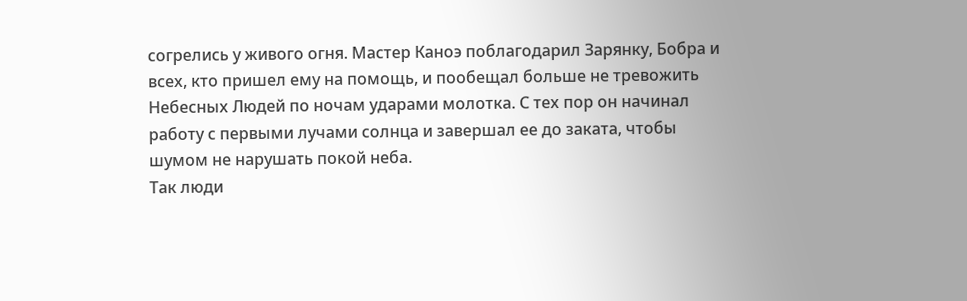согрелись у живого огня. Мастер Каноэ поблагодарил Зарянку, Бобра и всех, кто пришел ему на помощь, и пообещал больше не тревожить Небесных Людей по ночам ударами молотка. С тех пор он начинал работу с первыми лучами солнца и завершал ее до заката, чтобы шумом не нарушать покой неба.
Так люди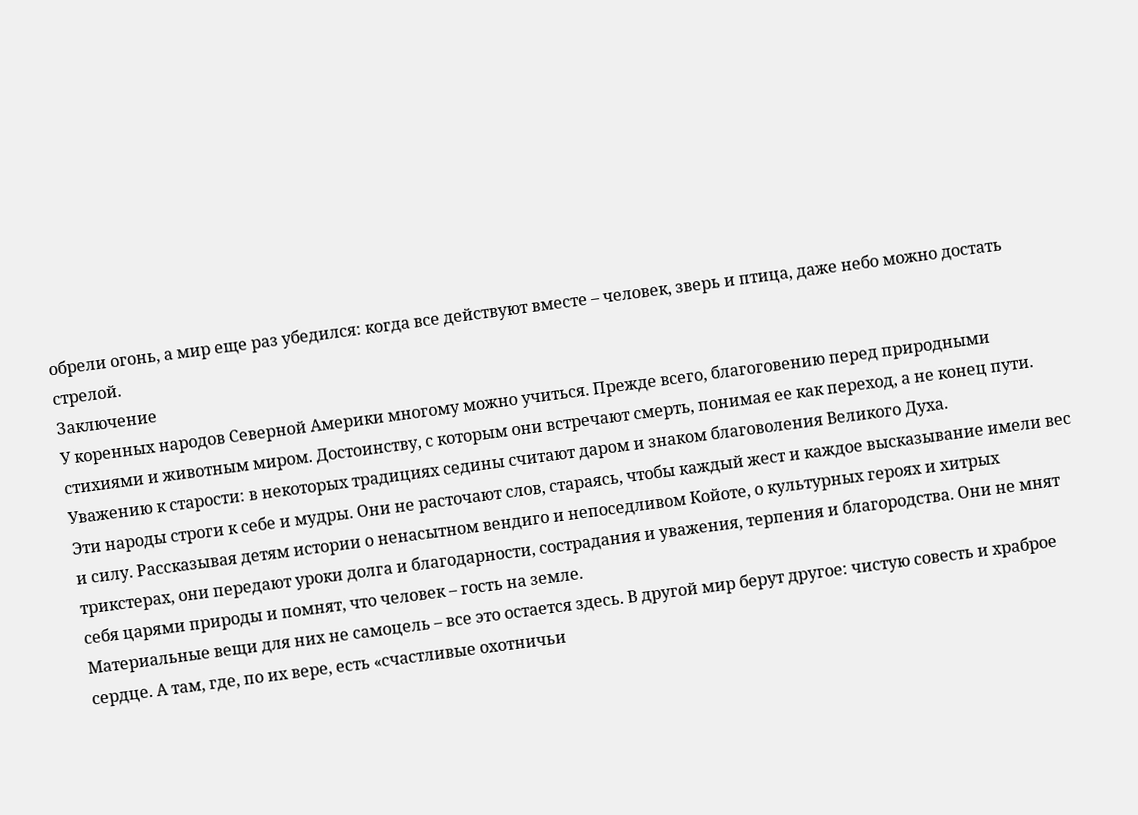обрели огонь, а мир еще раз убедился: когда все действуют вместе – человек, зверь и птица, даже небо можно достать стрелой.
Заключение
У коренных народов Северной Америки многому можно учиться. Прежде всего, благоговению перед природными стихиями и животным миром. Достоинству, с которым они встречают смерть, понимая ее как переход, а не конец пути. Уважению к старости: в некоторых традициях седины считают даром и знаком благоволения Великого Духа.
Эти народы строги к себе и мудры. Они не расточают слов, стараясь, чтобы каждый жест и каждое высказывание имели вес и силу. Рассказывая детям истории о ненасытном вендиго и непоседливом Койоте, о культурных героях и хитрых трикстерах, они передают уроки долга и благодарности, сострадания и уважения, терпения и благородства. Они не мнят себя царями природы и помнят, что человек – гость на земле.
Материальные вещи для них не самоцель – все это остается здесь. В другой мир берут другое: чистую совесть и храброе сердце. А там, где, по их вере, есть «счастливые охотничьи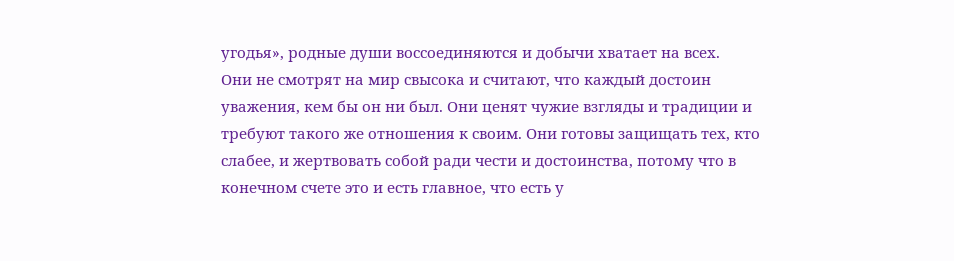угодья», родные души воссоединяются и добычи хватает на всех.
Они не смотрят на мир свысока и считают, что каждый достоин уважения, кем бы он ни был. Они ценят чужие взгляды и традиции и требуют такого же отношения к своим. Они готовы защищать тех, кто слабее, и жертвовать собой ради чести и достоинства, потому что в конечном счете это и есть главное, что есть у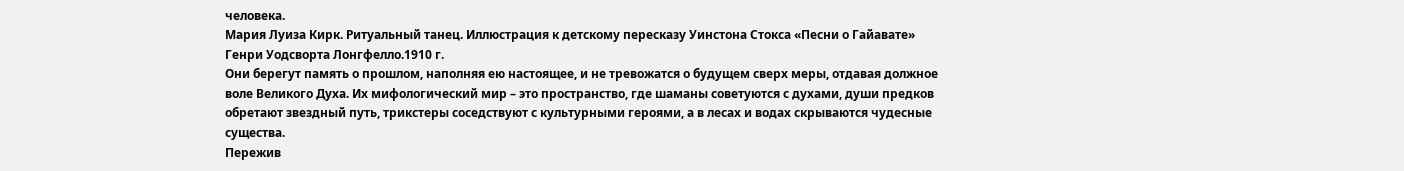человека.
Мария Луиза Кирк. Ритуальный танец. Иллюстрация к детскому пересказу Уинстона Стокса «Песни о Гайавате» Генри Уодсворта Лонгфелло.1910 г.
Они берегут память о прошлом, наполняя ею настоящее, и не тревожатся о будущем сверх меры, отдавая должное воле Великого Духа. Их мифологический мир – это пространство, где шаманы советуются с духами, души предков обретают звездный путь, трикстеры соседствуют с культурными героями, а в лесах и водах скрываются чудесные существа.
Пережив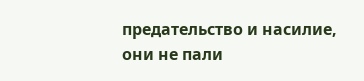предательство и насилие, они не пали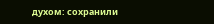духом: сохранили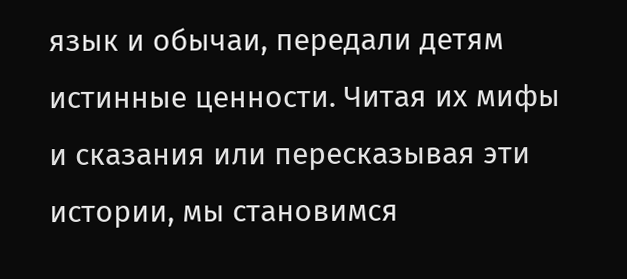язык и обычаи, передали детям истинные ценности. Читая их мифы и сказания или пересказывая эти истории, мы становимся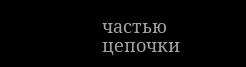частью цепочки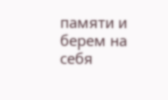памяти и берем на себя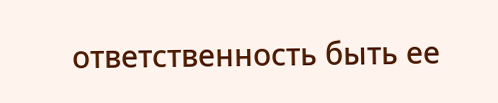ответственность быть ее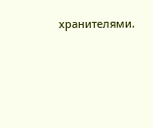хранителями.